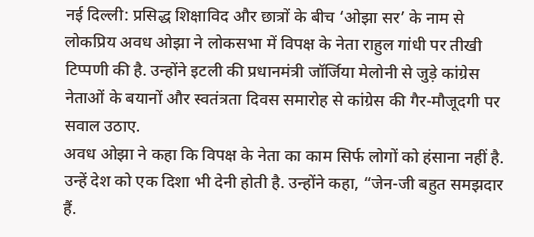नई दिल्ली: प्रसिद्ध शिक्षाविद और छात्रों के बीच ‘ओझा सर’ के नाम से लोकप्रिय अवध ओझा ने लोकसभा में विपक्ष के नेता राहुल गांधी पर तीखी टिप्पणी की है. उन्होंने इटली की प्रधानमंत्री जॉर्जिया मेलोनी से जुड़े कांग्रेस नेताओं के बयानों और स्वतंत्रता दिवस समारोह से कांग्रेस की गैर-मौजूदगी पर सवाल उठाए.
अवध ओझा ने कहा कि विपक्ष के नेता का काम सिर्फ लोगों को हंसाना नहीं है. उन्हें देश को एक दिशा भी देनी होती है. उन्होंने कहा, “जेन-जी बहुत समझदार हैं.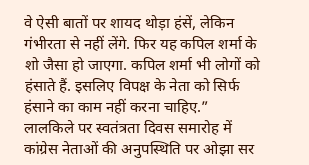वे ऐसी बातों पर शायद थोड़ा हंसें, लेकिन गंभीरता से नहीं लेंगे. फिर यह कपिल शर्मा के शो जैसा हो जाएगा. कपिल शर्मा भी लोगों को हंसाते हैं. इसलिए विपक्ष के नेता को सिर्फ हंसाने का काम नहीं करना चाहिए.”
लालकिले पर स्वतंत्रता दिवस समारोह में कांग्रेस नेताओं की अनुपस्थिति पर ओझा सर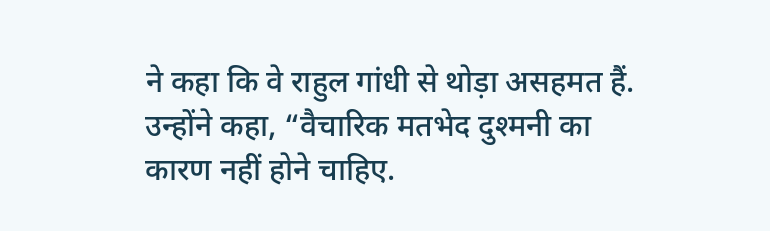ने कहा कि वे राहुल गांधी से थोड़ा असहमत हैं. उन्होंने कहा, “वैचारिक मतभेद दुश्मनी का कारण नहीं होने चाहिए.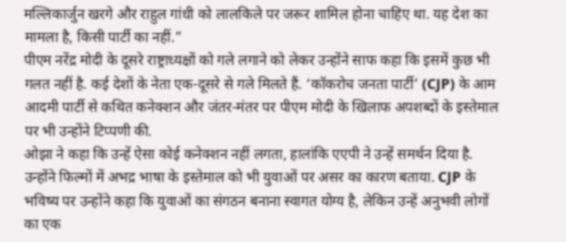मल्लिकार्जुन खरगे और राहुल गांधी को लालकिले पर जरूर शामिल होना चाहिए था. यह देश का मामला है, किसी पार्टी का नहीं.”
पीएम नरेंद्र मोदी के दूसरे राष्ट्राध्यक्षों को गले लगाने को लेकर उन्होंने साफ कहा कि इसमें कुछ भी गलत नहीं है. कई देशों के नेता एक-दूसरे से गले मिलते हैं. ‘कॉकरोच जनता पार्टी’ (CJP) के आम आदमी पार्टी से कथित कनेक्शन और जंतर-मंतर पर पीएम मोदी के खिलाफ अपशब्दों के इस्तेमाल पर भी उन्होंने टिप्पणी की.
ओझा ने कहा कि उन्हें ऐसा कोई कनेक्शन नहीं लगता, हालांकि एएपी ने उन्हें समर्थन दिया है. उन्होंने फिल्मों में अभद्र भाषा के इस्तेमाल को भी युवाओं पर असर का कारण बताया. CJP के भविष्य पर उन्होंने कहा कि युवाओं का संगठन बनाना स्वागत योग्य है, लेकिन उन्हें अनुभवी लोगों का एक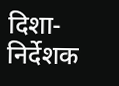दिशा-निर्देशक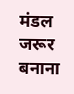मंडल जरूर बनाना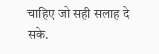चाहिए जो सही सलाह दे सके.